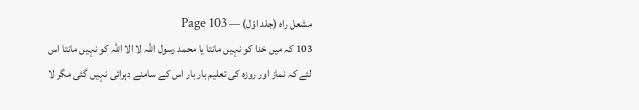مشعل راہ (جلد اوّل) — Page 103
103 کہ میں خدا کو نہیں مانتا یا محمد رسول اللہ لا الا اللہ کو نہیں مانتا اس لئے کہ نماز اور روزہ کی تعلیم بار بار اس کے سامنے دہرائی نہیں گئی مگر لا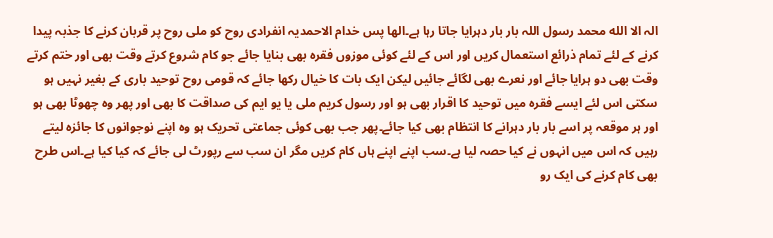الہ الا الله محمد رسول اللہ بار بار دہرایا جاتا رہا ہے۔الها پس خدام الاحمدیہ انفرادی روح کو ملی روح پر قربان کرنے کا جذبہ پیدا کرنے کے لئے تمام ذرائع استعمال کریں اور اس کے لئے کوئی موزوں فقرہ بھی بنایا جائے جو کام شروع کرتے وقت بھی اور ختم کرتے وقت بھی دو ہرایا جائے اور نعرے بھی لگائے جائیں لیکن ایک بات کا خیال رکھا جائے کہ قومی روح توحید باری کے بغیر نہیں ہو سکتی اس لئے ایسے فقرہ میں توحید کا اقرار بھی ہو اور رسول کریم ملی یا یو ایم کی صداقت کا بھی اور پھر وہ چھوٹا بھی ہو اور ہر موقعہ پر اسے بار بار دہرانے کا انتظام بھی کیا جائے۔پھر جب بھی کوئی جماعتی تحریک ہو وہ اپنے نوجوانوں کا جائزہ لیتے رہیں کہ اس میں انہوں نے کیا حصہ لیا ہے۔سب اپنے اپنے ہاں کام کریں مگر ان سب سے رپورٹ لی جائے کہ کیا کیا ہے۔اس طرح بھی کام کرنے کی ایک رو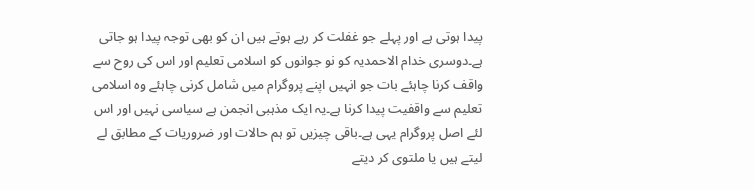پیدا ہوتی ہے اور پہلے جو غفلت کر رہے ہوتے ہیں ان کو بھی توجہ پیدا ہو جاتی ہے۔دوسری خدام الاحمدیہ کو نو جوانوں کو اسلامی تعلیم اور اس کی روح سے واقف کرنا چاہئے بات جو انہیں اپنے پروگرام میں شامل کرنی چاہئے وہ اسلامی تعلیم سے واقفیت پیدا کرنا ہے۔یہ ایک مذہبی انجمن ہے سیاسی نہیں اور اس لئے اصل پروگرام یہی ہے۔باقی چیزیں تو ہم حالات اور ضروریات کے مطابق لے لیتے ہیں یا ملتوی کر دیتے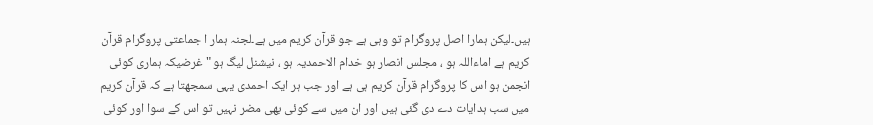ہیں۔لیکن ہمارا اصل پروگرام تو وہی ہے جو قرآن کریم میں ہے۔لجنہ ہمار ا جماعتی پروگرام قرآن کریم ہے اماءاللہ ہو ، مجلس انصار ہو خدام الاحمدیہ ہو ، نیشنل لیگ ہو " غرضیکہ ہماری کوئی انجمن ہو اس کا پروگرام قرآن کریم ہی ہے اور جب ہر ایک احمدی یہی سمجھتا ہے کہ قرآن کریم میں سب ہدایات دے دی گئی ہیں اور ان میں سے کوئی بھی مضر نہیں تو اس کے سوا اور کوئی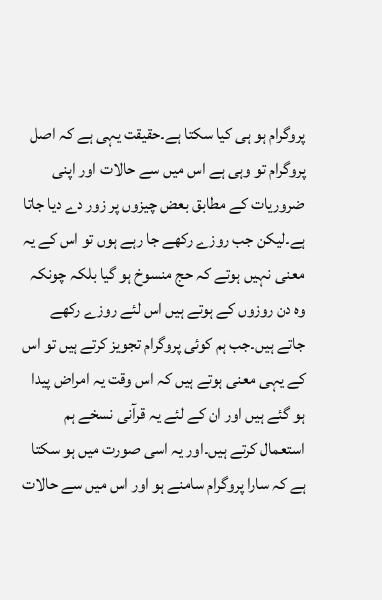پروگرام ہو ہی کیا سکتا ہے۔حقیقت یہی ہے کہ اصل پروگرام تو وہی ہے اس میں سے حالات اور اپنی ضروریات کے مطابق بعض چیزوں پر زور دے دیا جاتا ہے۔لیکن جب روزے رکھے جا رہے ہوں تو اس کے یہ معنی نہیں ہوتے کہ حج منسوخ ہو گیا بلکہ چونکہ وہ دن روزوں کے ہوتے ہیں اس لئے روزے رکھے جاتے ہیں۔جب ہم کوئی پروگرام تجویز کرتے ہیں تو اس کے یہی معنی ہوتے ہیں کہ اس وقت یہ امراض پیدا ہو گئے ہیں اور ان کے لئے یہ قرآنی نسخے ہم استعمال کرتے ہیں۔اور یہ اسی صورت میں ہو سکتا ہے کہ سارا پروگرام سامنے ہو اور اس میں سے حالات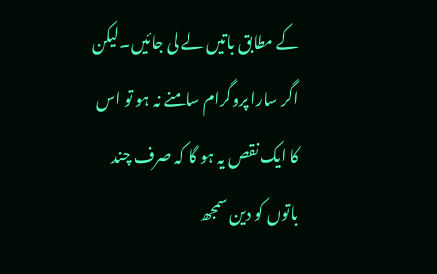کے مطابق باتیں لے لی جائیں۔لیکن اگر سارا پروگرام سامنے نہ ہو تو اس کا ایک نقص یہ ہو گا کہ صرف چند باتوں کو دین سمجھ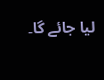لیا جائے گا۔